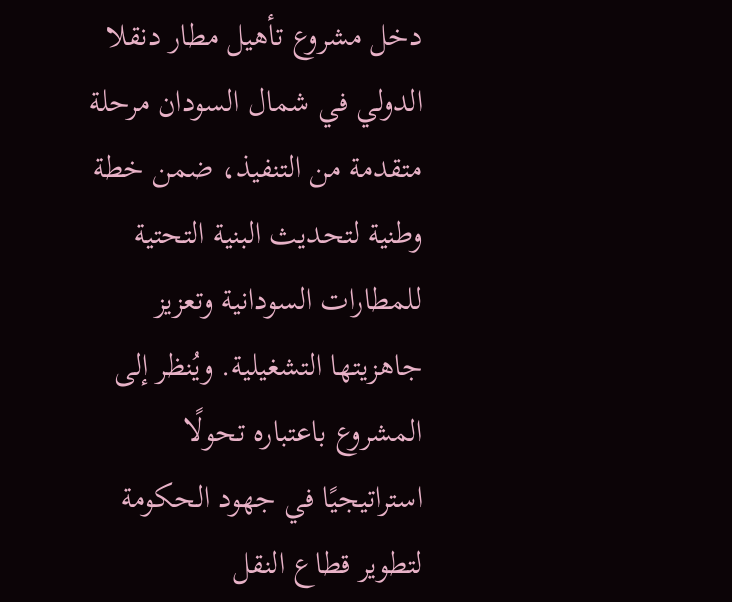دخل مشروع تأهيل مطار دنقلا الدولي في شمال السودان مرحلة متقدمة من التنفيذ، ضمن خطة وطنية لتحديث البنية التحتية للمطارات السودانية وتعزيز جاهزيتها التشغيلية. ويُنظر إلى المشروع باعتباره تحولًا استراتيجيًا في جهود الحكومة لتطوير قطاع النقل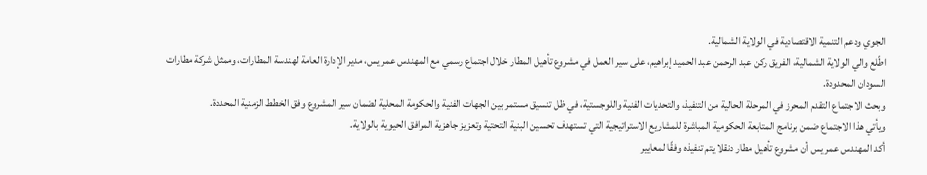الجوي ودعم التنمية الاقتصادية في الولاية الشمالية.
اطّلع والي الولاية الشمالية، الفريق ركن عبد الرحمن عبد الحميد إبراهيم، على سير العمل في مشروع تأهيل المطار خلال اجتماع رسمي مع المهندس عمر يس، مدير الإدارة العامة لهندسة المطارات، وممثل شركة مطارات السودان المحدودة.
وبحث الاجتماع التقدم المحرز في المرحلة الحالية من التنفيذ، والتحديات الفنية واللوجستية، في ظل تنسيق مستمر بين الجهات الفنية والحكومة المحلية لضمان سير المشروع وفق الخطط الزمنية المحددة.
ويأتي هذا الاجتماع ضمن برنامج المتابعة الحكومية المباشرة للمشاريع الاستراتيجية التي تستهدف تحسين البنية التحتية وتعزيز جاهزية المرافق الحيوية بالولاية.
أكد المهندس عمر يس أن مشروع تأهيل مطار دنقلا يتم تنفيذه وفقًا لمعايير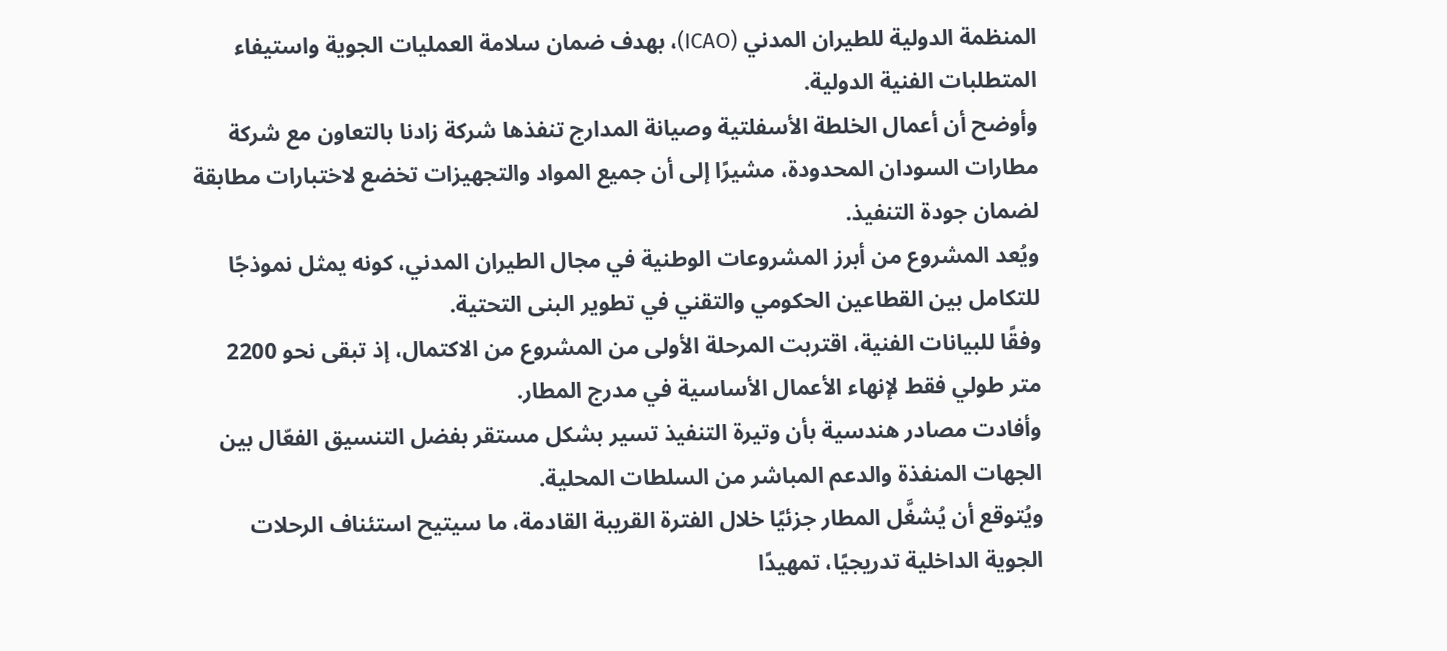المنظمة الدولية للطيران المدني (ICAO)، بهدف ضمان سلامة العمليات الجوية واستيفاء المتطلبات الفنية الدولية.
وأوضح أن أعمال الخلطة الأسفلتية وصيانة المدارج تنفذها شركة زادنا بالتعاون مع شركة مطارات السودان المحدودة، مشيرًا إلى أن جميع المواد والتجهيزات تخضع لاختبارات مطابقة لضمان جودة التنفيذ.
ويُعد المشروع من أبرز المشروعات الوطنية في مجال الطيران المدني، كونه يمثل نموذجًا للتكامل بين القطاعين الحكومي والتقني في تطوير البنى التحتية.
وفقًا للبيانات الفنية، اقتربت المرحلة الأولى من المشروع من الاكتمال، إذ تبقى نحو 2200 متر طولي فقط لإنهاء الأعمال الأساسية في مدرج المطار.
وأفادت مصادر هندسية بأن وتيرة التنفيذ تسير بشكل مستقر بفضل التنسيق الفعّال بين الجهات المنفذة والدعم المباشر من السلطات المحلية.
ويُتوقع أن يُشغَّل المطار جزئيًا خلال الفترة القريبة القادمة، ما سيتيح استئناف الرحلات الجوية الداخلية تدريجيًا، تمهيدًا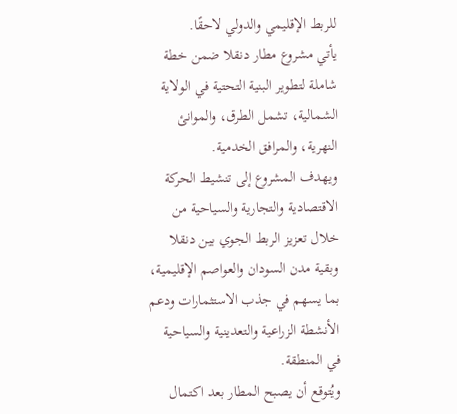للربط الإقليمي والدولي لاحقًا.
يأتي مشروع مطار دنقلا ضمن خطة شاملة لتطوير البنية التحتية في الولاية الشمالية، تشمل الطرق، والموانئ النهرية، والمرافق الخدمية.
ويهدف المشروع إلى تنشيط الحركة الاقتصادية والتجارية والسياحية من خلال تعزيز الربط الجوي بين دنقلا وبقية مدن السودان والعواصم الإقليمية، بما يسهم في جذب الاستثمارات ودعم الأنشطة الزراعية والتعدينية والسياحية في المنطقة.
ويُتوقع أن يصبح المطار بعد اكتمال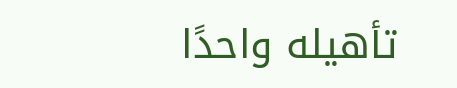تأهيله واحدًا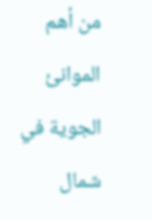من أهم الموانئ الجوية في شمال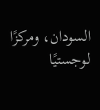السودان، ومركزًا لوجستيًا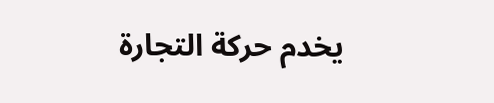يخدم حركة التجارة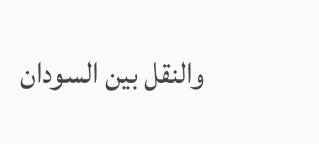والنقل بين السودان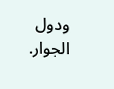ودول الجوار.